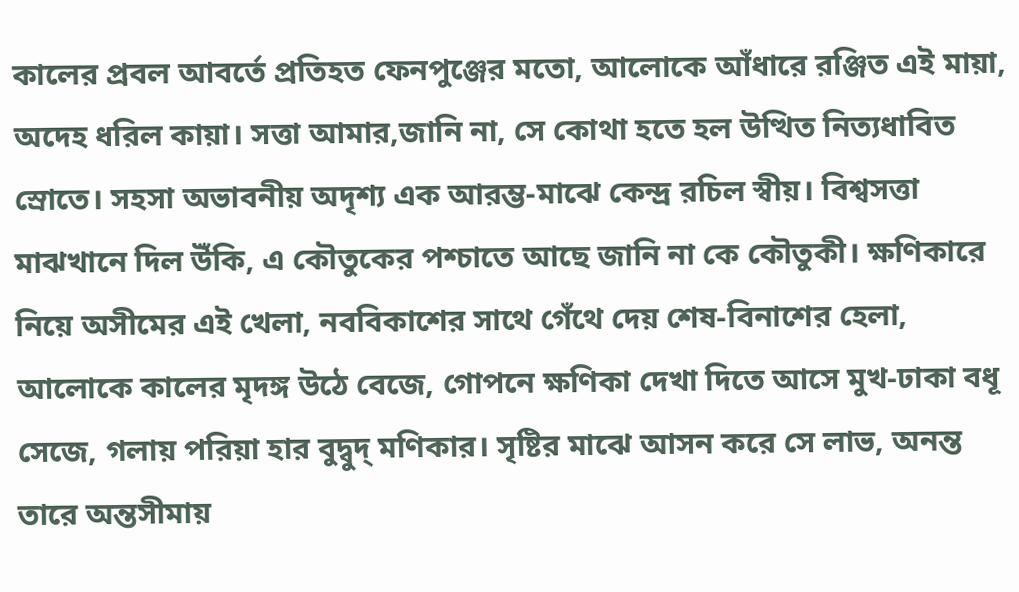কালের প্রবল আবর্তে প্রতিহত ফেনপুঞ্জের মতো, আলোকে আঁধারে রঞ্জিত এই মায়া, অদেহ ধরিল কায়া। সত্তা আমার,জানি না, সে কোথা হতে হল উত্থিত নিত্যধাবিত স্রোতে। সহসা অভাবনীয় অদৃশ্য এক আরম্ভ-মাঝে কেন্দ্র রচিল স্বীয়। বিশ্বসত্তা মাঝখানে দিল উঁকি, এ কৌতুকের পশ্চাতে আছে জানি না কে কৌতুকী। ক্ষণিকারে নিয়ে অসীমের এই খেলা, নববিকাশের সাথে গেঁথে দেয় শেষ-বিনাশের হেলা, আলোকে কালের মৃদঙ্গ উঠে বেজে, গোপনে ক্ষণিকা দেখা দিতে আসে মুখ-ঢাকা বধূ সেজে, গলায় পরিয়া হার বুদ্বুদ্ মণিকার। সৃষ্টির মাঝে আসন করে সে লাভ, অনন্ত তারে অন্তসীমায়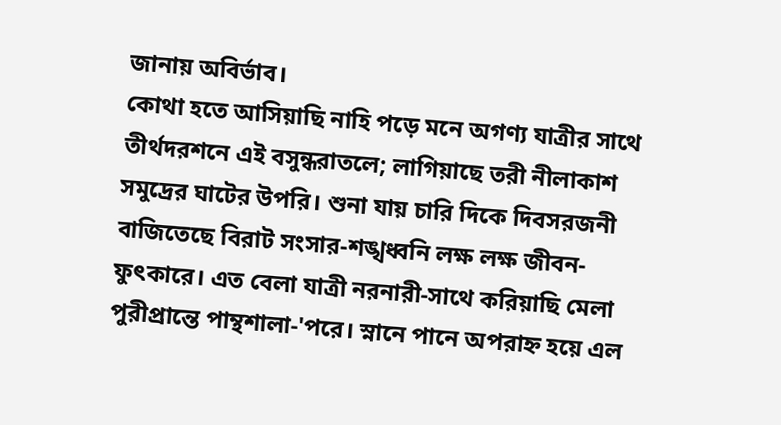জানায় অবির্ভাব।
কোথা হতে আসিয়াছি নাহি পড়ে মনে অগণ্য যাত্রীর সাথে তীর্থদরশনে এই বসুন্ধরাতলে; লাগিয়াছে তরী নীলাকাশ সমুদ্রের ঘাটের উপরি। শুনা যায় চারি দিকে দিবসরজনী বাজিতেছে বিরাট সংসার-শঙ্খধ্বনি লক্ষ লক্ষ জীবন-ফুৎকারে। এত বেলা যাত্রী নরনারী-সাথে করিয়াছি মেলা পুরীপ্রান্তে পান্থশালা-'পরে। স্নানে পানে অপরাহ্ন হয়ে এল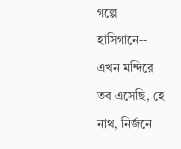গল্পে হাসিগানে-- এখন মন্দিরে তব এসেছি, হে নাথ, নির্জনে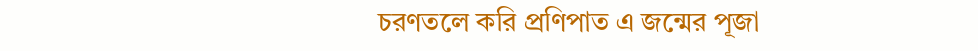চরণতলে করি প্রণিপাত এ জন্মের পূজা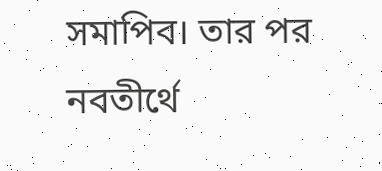সমাপিব। তার পর নবতীর্থে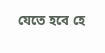যেতে হবে হে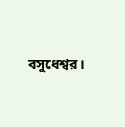বসুধেশ্বর।